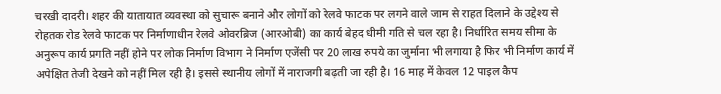चरखी दादरी। शहर की यातायात व्यवस्था को सुचारू बनाने और लोगों को रेलवे फाटक पर लगने वाले जाम से राहत दिलाने के उद्देश्य से रोहतक रोड रेलवे फाटक पर निर्माणाधीन रेलवे ओवरब्रिज (आरओबी) का कार्य बेहद धीमी गति से चल रहा है। निर्धारित समय सीमा के अनुरूप कार्य प्रगति नहीं होने पर लोक निर्माण विभाग ने निर्माण एजेंसी पर 20 लाख रुपये का जुर्माना भी लगाया है फिर भी निर्माण कार्य में अपेक्षित तेजी देखने को नहीं मिल रही है। इससे स्थानीय लोगों में नाराजगी बढ़ती जा रही है। 16 माह में केवल 12 पाइल कैप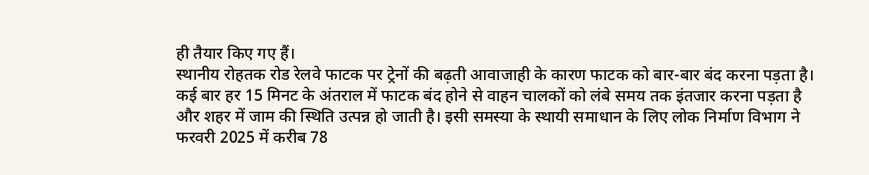ही तैयार किए गए हैं।
स्थानीय रोहतक रोड रेलवे फाटक पर ट्रेनों की बढ़ती आवाजाही के कारण फाटक को बार-बार बंद करना पड़ता है। कई बार हर 15 मिनट के अंतराल में फाटक बंद होने से वाहन चालकों को लंबे समय तक इंतजार करना पड़ता है और शहर में जाम की स्थिति उत्पन्न हो जाती है। इसी समस्या के स्थायी समाधान के लिए लोक निर्माण विभाग ने फरवरी 2025 में करीब 78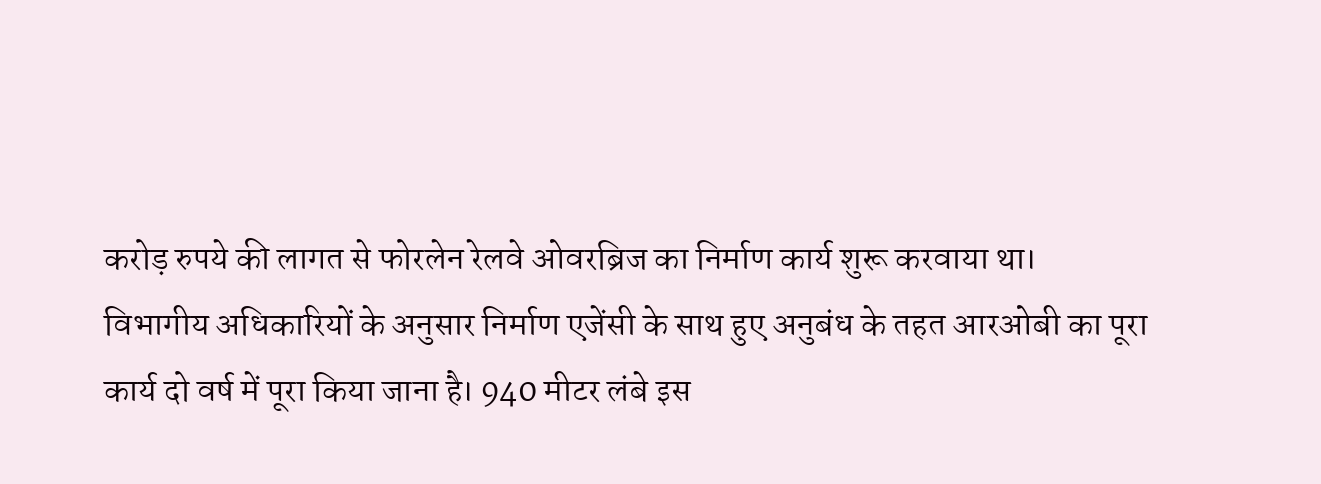करोड़ रुपये की लागत से फोरलेन रेलवे ओवरब्रिज का निर्माण कार्य शुरू करवाया था।
विभागीय अधिकारियों के अनुसार निर्माण एजेंसी के साथ हुए अनुबंध के तहत आरओबी का पूरा कार्य दो वर्ष में पूरा किया जाना है। 940 मीटर लंबे इस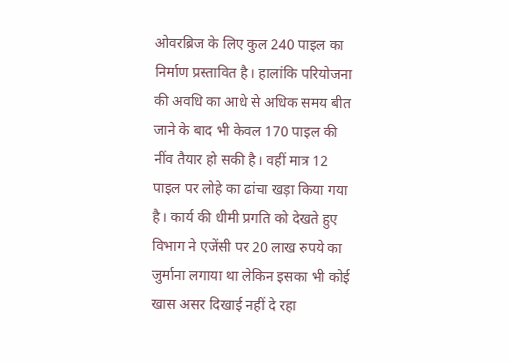ओवरब्रिज के लिए कुल 240 पाइल का निर्माण प्रस्तावित है। हालांकि परियोजना की अवधि का आधे से अधिक समय बीत जाने के बाद भी केवल 170 पाइल की नींव तैयार हो सकी है। वहीं मात्र 12 पाइल पर लोहे का ढांचा खड़ा किया गया है। कार्य की धीमी प्रगति को देखते हुए विभाग ने एजेंसी पर 20 लाख रुपये का जुर्माना लगाया था लेकिन इसका भी कोई खास असर दिखाई नहीं दे रहा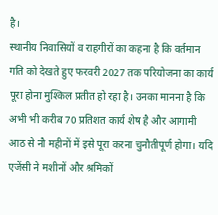है।
स्थानीय निवासियों व राहगीरों का कहना है कि वर्तमान गति को देखते हुए फरवरी 2027 तक परियोजना का कार्य पूरा होना मुश्किल प्रतीत हो रहा है। उनका मानना है कि अभी भी करीब 70 प्रतिशत कार्य शेष है और आगामी आठ से नौ महीनों में इसे पूरा करना चुनौतीपूर्ण होगा। यदि एजेंसी ने मशीनों और श्रमिकों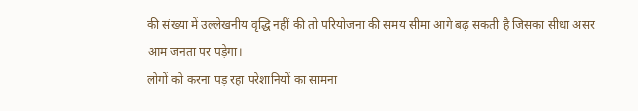की संख्या में उल्लेखनीय वृद्धि नहीं की तो परियोजना की समय सीमा आगे बढ़ सकती है जिसका सीधा असर आम जनता पर पड़ेगा।
लोगों को करना पड़ रहा परेशानियों का सामना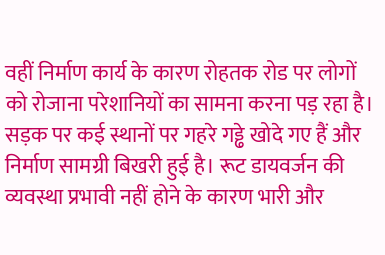वहीं निर्माण कार्य के कारण रोहतक रोड पर लोगों को रोजाना परेशानियों का सामना करना पड़ रहा है। सड़क पर कई स्थानों पर गहरे गड्ढे खोदे गए हैं और निर्माण सामग्री बिखरी हुई है। रूट डायवर्जन की व्यवस्था प्रभावी नहीं होने के कारण भारी और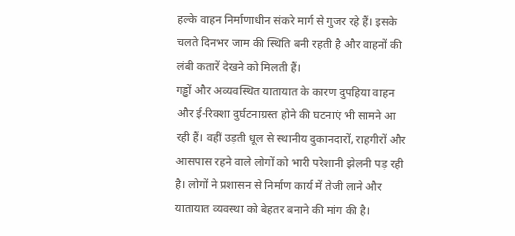हल्के वाहन निर्माणाधीन संकरे मार्ग से गुजर रहे हैं। इसके चलते दिनभर जाम की स्थिति बनी रहती है और वाहनों की लंबी कतारें देखने को मिलती हैं।
गड्ढों और अव्यवस्थित यातायात के कारण दुपहिया वाहन और ई-रिक्शा दुर्घटनाग्रस्त होने की घटनाएं भी सामने आ रही हैं। वहीं उड़ती धूल से स्थानीय दुकानदारों, राहगीरों और आसपास रहने वाले लोगों को भारी परेशानी झेलनी पड़ रही है। लोगों ने प्रशासन से निर्माण कार्य में तेजी लाने और यातायात व्यवस्था को बेहतर बनाने की मांग की है।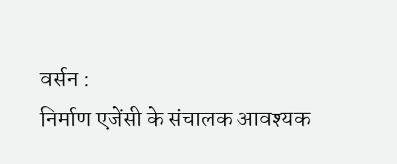वर्सन :
निर्माण एजेंसी के संचालक आवश्यक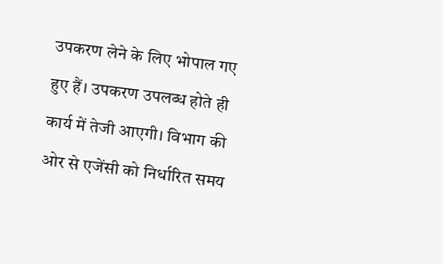उपकरण लेने के लिए भोपाल गए हुए हैं। उपकरण उपलब्ध होते ही कार्य में तेजी आएगी। विभाग की ओर से एजेंसी को निर्धारित समय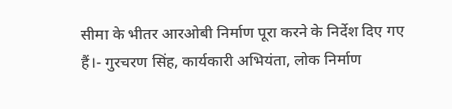सीमा के भीतर आरओबी निर्माण पूरा करने के निर्देश दिए गए हैं।- गुरचरण सिंह, कार्यकारी अभियंता, लोक निर्माण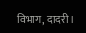विभाग, दादरी।